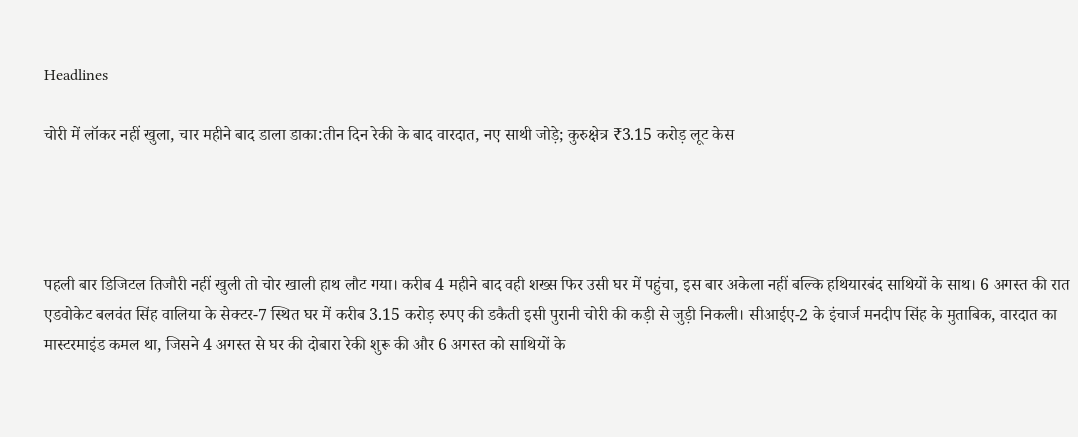Headlines

चोरी में लॉकर नहीं खुला, चार महीने बाद डाला डाका:तीन दिन रेकी के बाद वारदात, नए साथी जोड़े; कुरुक्षेत्र ₹3.15 करोड़ लूट केस




पहली बार डिजिटल तिजौरी नहीं खुली तो चोर खाली हाथ लौट गया। करीब 4 महीने बाद वही शख्स फिर उसी घर में पहुंचा, इस बार अकेला नहीं बल्कि हथियारबंद साथियों के साथ। 6 अगस्त की रात एडवोकेट बलवंत सिंह वालिया के सेक्टर-7 स्थित घर में करीब 3.15 करोड़ रुपए की डकैती इसी पुरानी चोरी की कड़ी से जुड़ी निकली। सीआईए-2 के इंचार्ज मनदीप सिंह के मुताबिक, वारदात का मास्टरमाइंड कमल था, जिसने 4 अगस्त से घर की दोबारा रेकी शुरू की और 6 अगस्त को साथियों के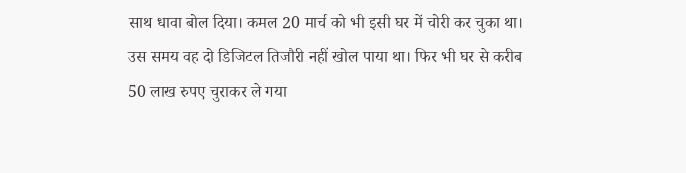साथ धावा बोल दिया। कमल 20 मार्च को भी इसी घर में चोरी कर चुका था। उस समय वह दो डिजिटल तिजौरी नहीं खोल पाया था। फिर भी घर से करीब 50 लाख रुपए चुराकर ले गया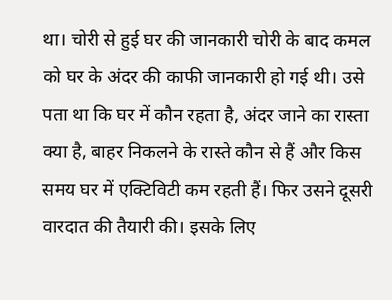था। चोरी से हुई घर की जानकारी चोरी के बाद कमल को घर के अंदर की काफी जानकारी हो गई थी। उसे पता था कि घर में कौन रहता है, अंदर जाने का रास्ता क्या है, बाहर निकलने के रास्ते कौन से हैं और किस समय घर में एक्टिविटी कम रहती हैं। फिर उसने दूसरी वारदात की तैयारी की। इसके लिए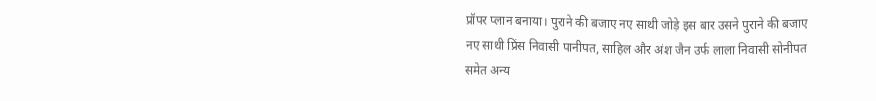प्रॉपर प्लान बनाया। पुराने की बजाए नए साथी जोड़े इस बार उसने पुराने की बजाए नए साथी प्रिंस निवासी पानीपत, साहिल और अंश जैन उर्फ लाला निवासी सोनीपत समेत अन्य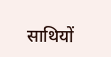साथियों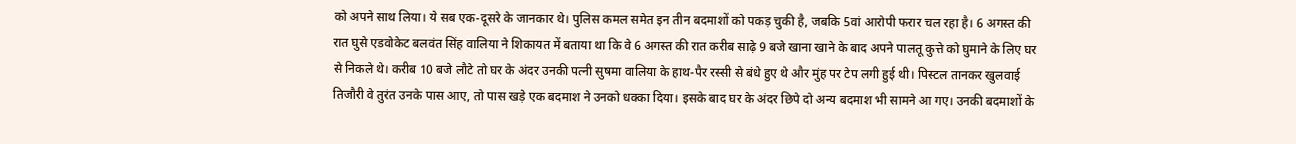को अपने साथ लिया। ये सब एक-दूसरे के जानकार थे। पुलिस कमल समेत इन तीन बदमाशों को पकड़ चुकी है, जबकि 5वां आरोपी फरार चल रहा है। 6 अगस्त की रात घुसे एडवोकेट बलवंत सिंह वालिया ने शिकायत में बताया था कि वे 6 अगस्त की रात करीब साढ़े 9 बजे खाना खाने के बाद अपने पालतू कुत्ते को घुमाने के लिए घर से निकले थे। करीब 10 बजे लौटे तो घर के अंदर उनकी पत्नी सुषमा वालिया के हाथ-पैर रस्सी से बंधे हुए थे और मुंह पर टेप लगी हुई थी। पिस्टल तानकर खुलवाई तिजौरी वे तुरंत उनके पास आए, तो पास खड़े एक बदमाश ने उनको धक्का दिया। इसके बाद घर के अंदर छिपे दो अन्य बदमाश भी सामने आ गए। उनकी बदमाशों के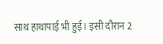साथ हाथापाई भी हुई। इसी दौरान 2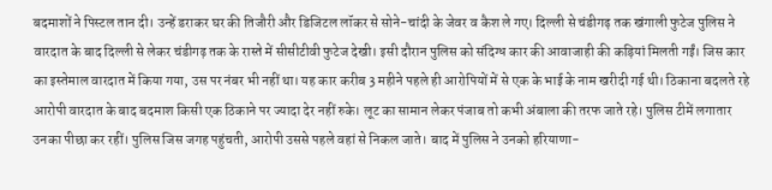बदमाशों ने पिस्टल तान दी। उन्हें डराकर घर की तिजौरी और डिजिटल लॉकर से सोने-चांदी के जेवर व कैश ले गए। दिल्ली से चंडीगढ़ तक खंगाली फुटेज पुलिस ने वारदात के बाद दिल्ली से लेकर चंडीगढ़ तक के रास्ते में सीसीटीवी फुटेज देखी। इसी दौरान पुलिस को संदिग्ध कार की आवाजाही की कड़ियां मिलती गईं। जिस कार का इस्तेमाल वारदात में किया गया, उस पर नंबर भी नहीं था। यह कार करीब 3 महीने पहले ही आरोपियों में से एक के भाई के नाम खरीदी गई थी। ठिकाना बदलते रहे आरोपी वारदात के बाद बदमाश किसी एक ठिकाने पर ज्यादा देर नहीं रुके। लूट का सामान लेकर पंजाब तो कभी अंबाला की तरफ जाते रहे। पुलिस टीमें लगातार उनका पीछा कर रहीं। पुलिस जिस जगह पहुंचती, आरोपी उससे पहले वहां से निकल जाते। बाद में पुलिस ने उनको हरियाणा-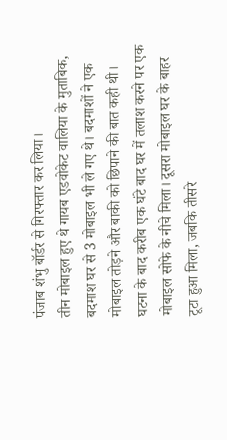पंजाब शंभु बॉर्डर से गिरफ्तार कर लिया।
तीन मोबाइल हुए थे गायब एडवोकेट वालिया के मुताबिक, बदमाश घर से 3 मोबाइल भी ले गए थे। बदमाशों ने एक मोबाइल तोड़ने और बाकी को छिपाने की बात कही थी। घटना के बाद करीब एक घंटे बाद घर में तलाश करने पर एक मोबाइल सोफे के नीचे मिला। दूसरा मोबाइल घर के बाहर टूटा हुआ मिला, जबकि तीसरे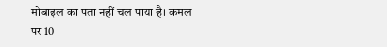मोबाइल का पता नहीं चल पाया है। कमल पर 10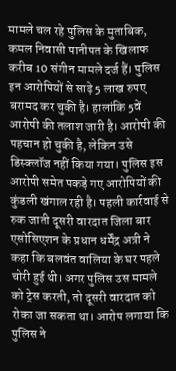मामले चल रहे पुलिस के मुताबिक, कमल निवासी पानीपत के खिलाफ करीब 10 संगीन मामले दर्ज हैं। पुलिस इन आरोपियों से साढ़े 5 लाख रुपए बरामद कर चुकी है। हालांकि 5वें आरोपी की तलाश जारी है। आरोपी की पहचान हो चुकी है, लेकिन उसे डिस्क्लॉज नहीं किया गया। पुलिस इस आरोपी समेत पकड़े गए आरोपियों की कुंडली खंगाल रही है। पहली कार्रवाई से रुक जाती दूसरी वारदात जिला बार एसोसिएशन के प्रधान धर्मेंद्र अत्री ने कहा कि बलवंत वालिया के घर पहले चोरी हुई थी। अगर पुलिस उस मामले को ट्रेस करती, तो दूसरी वारदात को रोका जा सकता था। आरोप लगाया कि पुलिस ने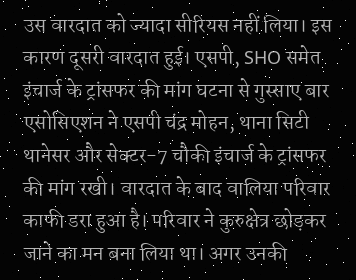उस वारदात को ज्यादा सीरियस नहीं लिया। इस कारण दूसरी वारदात हुई। एसपी, SHO समेत इंचार्ज के ट्रांसफर की मांग घटना से गुस्साए बार एसोसिएशन ने एसपी चंद्र मोहन, थाना सिटी थानेसर और सेक्टर-7 चौकी इंचार्ज के ट्रांसफर की मांग रखी। वारदात के बाद वालिया परिवार काफी डरा हुआ है। परिवार ने कुरुक्षेत्र छोड़कर जाने का मन बना लिया था। अगर उनकी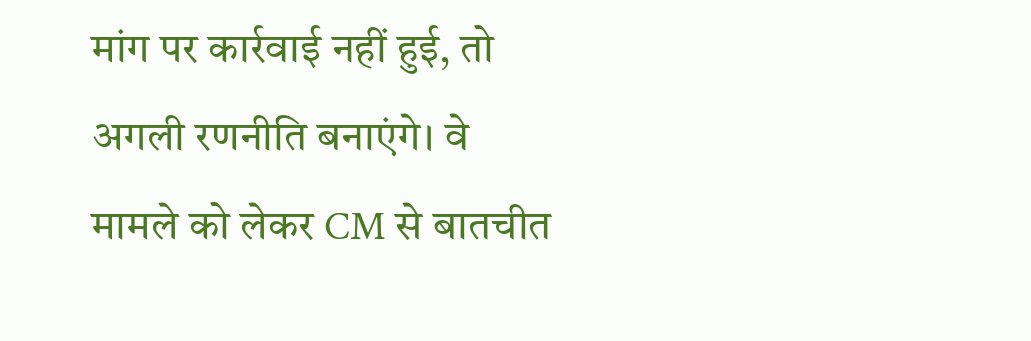मांग पर कार्रवाई नहीं हुई, तो अगली रणनीति बनाएंगे। वे मामले को लेकर CM से बातचीत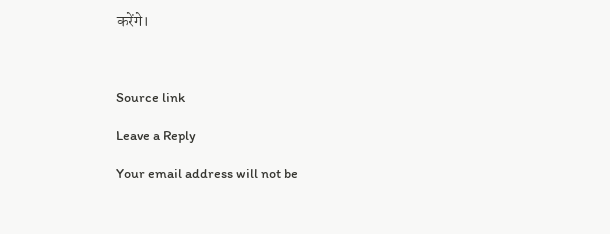करेंगे।



Source link

Leave a Reply

Your email address will not be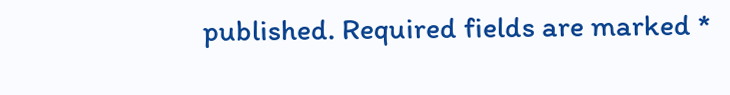published. Required fields are marked *